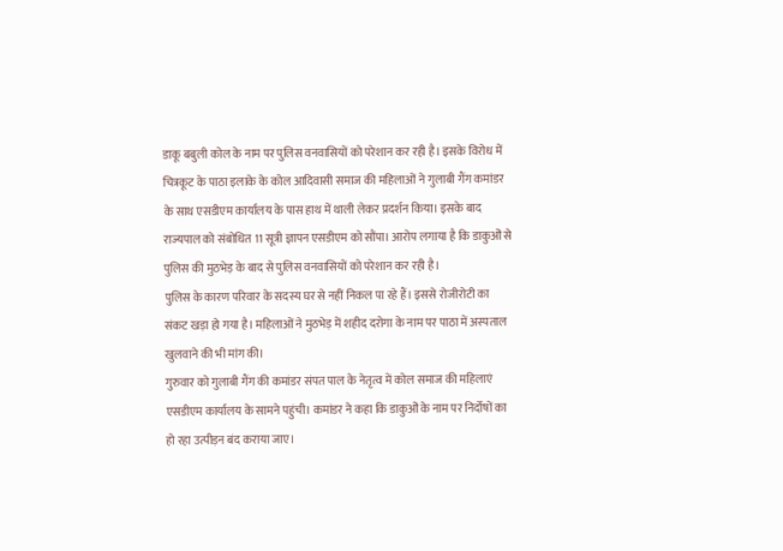डाकू बबुली कोल के नाम पर पुलिस वनवासियों को परेशान कर रही है। इसके विरोध में चित्रकूट के पाठा इलाके के कोल आदिवासी समाज की महिलाओं ने गुलाबी गैंग कमांडर के साथ एसडीएम कार्यालय के पास हाथ में थाली लेकर प्रदर्शन किया। इसके बाद राज्यपाल को संबोधित 11 सूत्री ज्ञापन एसडीएम को सौंपा। आरोप लगाया है कि डाकुओं से पुलिस की मुठभेड़ के बाद से पुलिस वनवासियों को परेशान कर रही है।
पुलिस के कारण परिवार के सदस्य घर से नहीं निकल पा रहे हैं। इससे रोजीरोटी का संकट खड़ा हो गया है। महिलाओं ने मुठभेड़ में शहीद दरोगा के नाम पर पाठा में अस्पताल खुलवाने की भी मांग की।
गुरुवार को गुलाबी गैंग की कमांडर संपत पाल के नेतृत्व में कोल समाज की महिलाएं एसडीएम कार्यालय के सामने पहुंची। कमांडर ने कहा कि डाकुओं के नाम पर निर्दोषों का हो रहा उत्पीड़न बंद कराया जाए।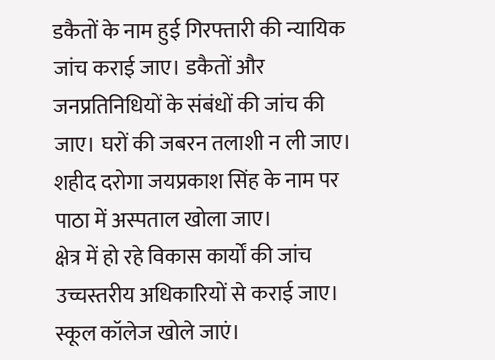डकैतों के नाम हुई गिरफ्तारी की न्यायिक जांच कराई जाए। डकैतों और जनप्रतिनिधियों के संबंधों की जांच की जाए। घरों की जबरन तलाशी न ली जाए। शहीद दरोगा जयप्रकाश सिंह के नाम पर पाठा में अस्पताल खोला जाए।
क्षेत्र में हो रहे विकास कार्यों की जांच उच्चस्तरीय अधिकारियों से कराई जाए। स्कूल कॉलेज खोले जाएं।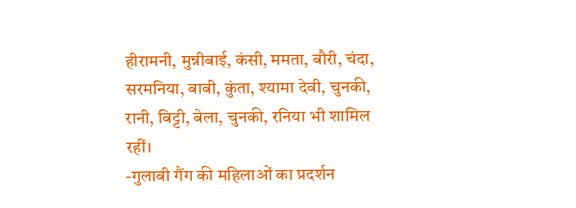हीरामनी, मुन्नीबाई, कंसी, ममता, बौरी, चंदा, सरमनिया, बाबी, कुंता, श्यामा देवी, चुनकी, रानी, बिट्टी, बेला, चुनकी, रनिया भी शामिल रहीं।
-गुलाबी गैंग की महिलाओं का प्रदर्शन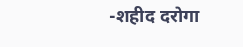-शहीद दरोगा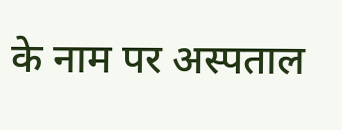के नाम पर अस्पताल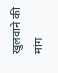खुलवाने की मांग